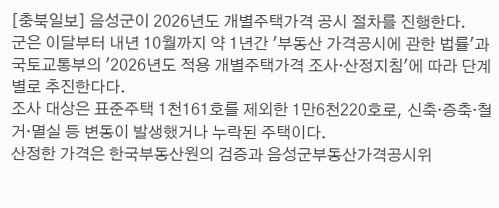[충북일보] 음성군이 2026년도 개별주택가격 공시 절차를 진행한다.
군은 이달부터 내년 10월까지 약 1년간 '부동산 가격공시에 관한 법률'과 국토교통부의 '2026년도 적용 개별주택가격 조사·산정지침'에 따라 단계별로 추진한다다.
조사 대상은 표준주택 1천161호를 제외한 1만6천220호로, 신축·증축·철거·멸실 등 변동이 발생했거나 누락된 주택이다.
산정한 가격은 한국부동산원의 검증과 음성군부동산가격공시위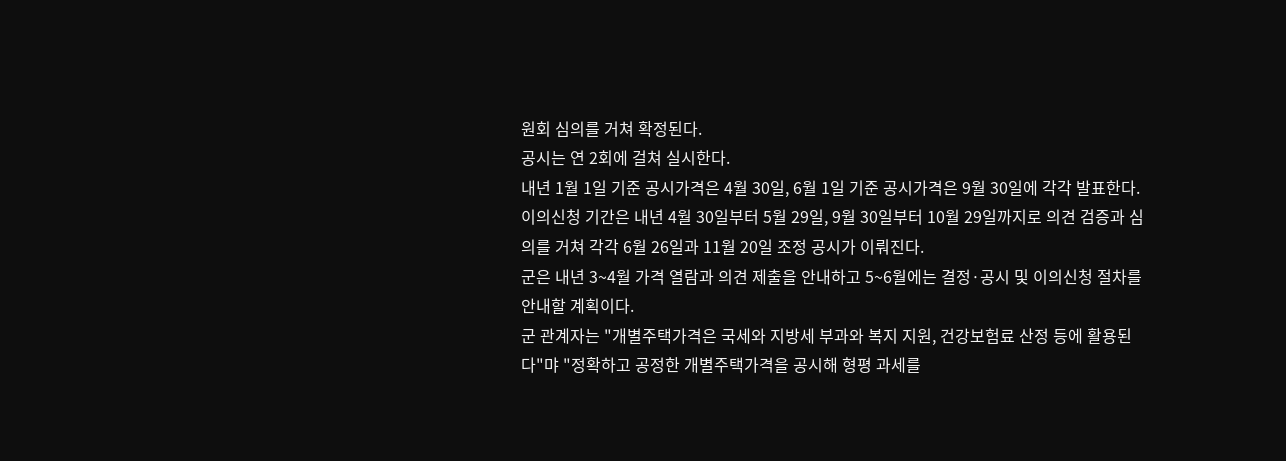원회 심의를 거쳐 확정된다.
공시는 연 2회에 걸쳐 실시한다.
내년 1월 1일 기준 공시가격은 4월 30일, 6월 1일 기준 공시가격은 9월 30일에 각각 발표한다.
이의신청 기간은 내년 4월 30일부터 5월 29일, 9월 30일부터 10월 29일까지로 의견 검증과 심의를 거쳐 각각 6월 26일과 11월 20일 조정 공시가 이뤄진다.
군은 내년 3~4월 가격 열람과 의견 제출을 안내하고 5~6월에는 결정·공시 및 이의신청 절차를 안내할 계획이다.
군 관계자는 "개별주택가격은 국세와 지방세 부과와 복지 지원, 건강보험료 산정 등에 활용된다"먀 "정확하고 공정한 개별주택가격을 공시해 형평 과세를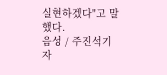실현하겠다"고 말했다.
음성 / 주진석기자